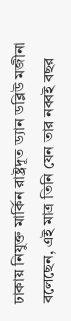ঢাকায় নিযুক্ত মার্কিন রাষ্ট্রদূত ড্যান ডব্লিউ মজীনা বলেছেন, এই মাত্র তিনি যেন তার নব্বই বছর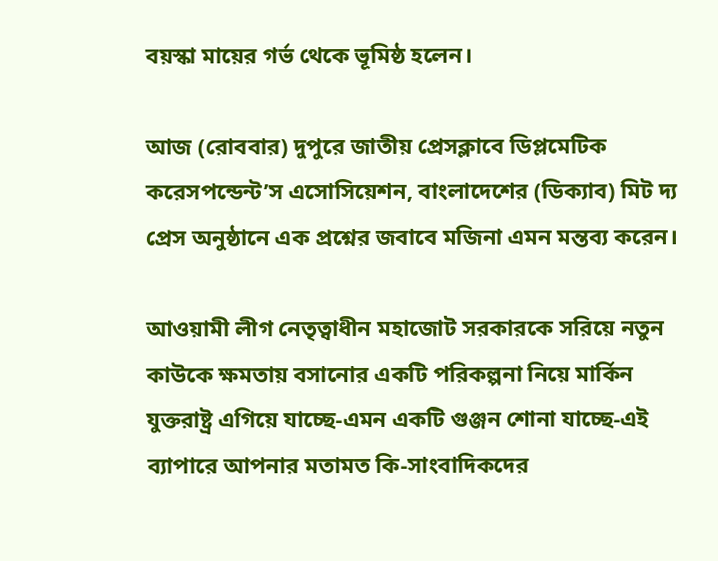বয়স্কা মায়ের গর্ভ থেকে ভূমিষ্ঠ হলেন।

আজ (রোববার) দুপুরে জাতীয় প্রেসক্লাবে ডিপ্লমেটিক করেসপন্ডেন্ট’স এসোসিয়েশন, বাংলাদেশের (ডিক্যাব) মিট দ্য প্রেস অনুষ্ঠানে এক প্রশ্নের জবাবে মজিনা এমন মন্তব্য করেন।

আওয়ামী লীগ নেতৃত্বাধীন মহাজোট সরকারকে সরিয়ে নতুন কাউকে ক্ষমতায় বসানোর একটি পরিকল্পনা নিয়ে মার্কিন যুক্তরাষ্ট্র এগিয়ে যাচ্ছে-এমন একটি গুঞ্জন শোনা যাচ্ছে-এই ব্যাপারে আপনার মতামত কি-সাংবাদিকদের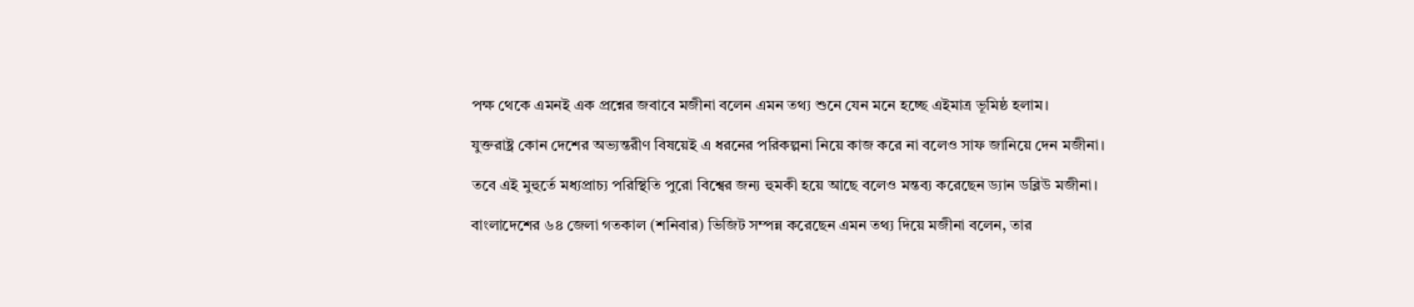পক্ষ থেকে এমনই এক প্রশ্নের জবাবে মজীনা বলেন এমন তথ্য শুনে যেন মনে হচ্ছে এইমাত্র ভূমিষ্ঠ হলাম।

যুক্তরাষ্ট্র কোন দেশের অভ্যন্তরীণ বিষয়েই এ ধরনের পরিকল্পনা নিয়ে কাজ করে না বলেও সাফ জানিয়ে দেন মজীনা।

তবে এই মুহুর্তে মধ্যপ্রাচ্য পরিস্থিতি পুরো বিশ্বের জন্য হুমকী হয়ে আছে বলেও মন্তব্য করেছেন ড্যান ডব্লিউ মজীনা।

বাংলাদেশের ৬৪ জেলা গতকাল (শনিবার) ভিজিট সম্পন্ন করেছেন এমন তথ্য দিয়ে মজীনা বলেন, তার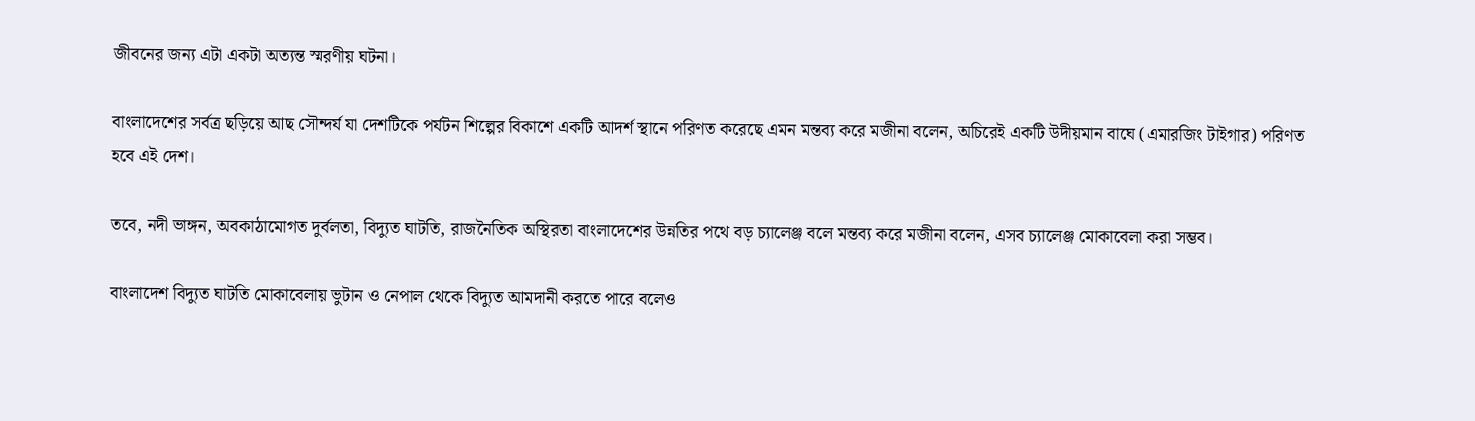জীবনের জন্য এটা একটা অত্যন্ত স্মরণীয় ঘটনা।

বাংলাদেশের সর্বত্র ছড়িয়ে আছ সৌন্দর্য যা দেশটিকে পর্যটন শিল্পের বিকাশে একটি আদর্শ স্থানে পরিণত করেছে এমন মন্তব্য করে মজীনা বলেন, অচিরেই একটি উদীয়মান বাঘে (এমারজিং টাইগার) পরিণত হবে এই দেশ।

তবে, নদী ভাঙ্গন, অবকাঠামোগত দুর্বলতা, বিদ্যুত ঘাটতি, রাজনৈতিক অস্থিরতা বাংলাদেশের উন্নতির পথে বড় চ্যালেঞ্জ বলে মন্তব্য করে মজীনা বলেন, এসব চ্যালেঞ্জ মোকাবেলা করা সম্ভব।

বাংলাদেশ বিদ্যুত ঘাটতি মোকাবেলায় ভুটান ও নেপাল থেকে বিদ্যুত আমদানী করতে পারে বলেও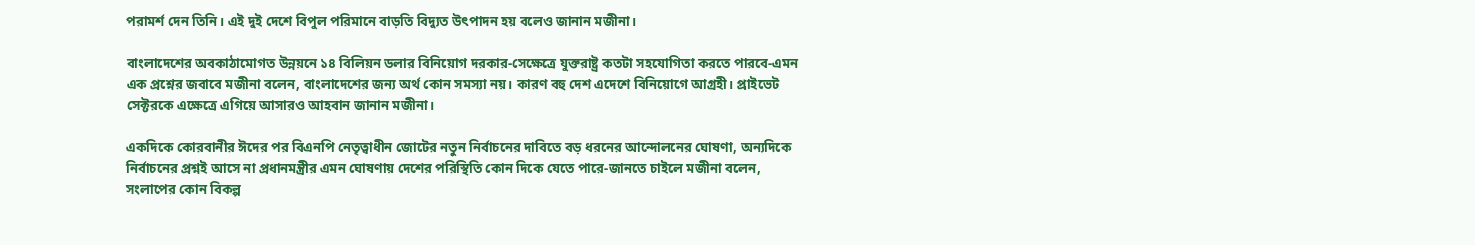পরামর্শ দেন তিনি। এই দুই দেশে বিপুল পরিমানে বাড়তি বিদ্যুত উৎপাদন হয় বলেও জানান মজীনা।

বাংলাদেশের অবকাঠামোগত উন্নয়নে ১৪ বিলিয়ন ডলার বিনিয়োগ দরকার-সেক্ষেত্রে যুক্তরাষ্ট্র কতটা সহযোগিতা করতে পারবে-এমন এক প্রশ্নের জবাবে মজীনা বলেন, বাংলাদেশের জন্য অর্থ কোন সমস্যা নয়। কারণ বহু দেশ এদেশে বিনিয়োগে আগ্রহী। প্রাইভেট সেক্টরকে এক্ষেত্রে এগিয়ে আসারও আহবান জানান মজীনা।

একদিকে কোরবানীর ঈদের পর বিএনপি নেতৃত্বাধীন জোটের নতুন নির্বাচনের দাবিতে বড় ধরনের আন্দোলনের ঘোষণা, অন্যদিকে নির্বাচনের প্রশ্নই আসে না প্রধানমন্ত্রীর এমন ঘোষণায় দেশের পরিস্থিতি কোন দিকে যেতে পারে-জানতে চাইলে মজীনা বলেন, সংলাপের কোন বিকল্প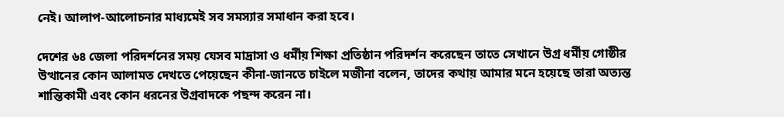নেই। আলাপ-আলোচনার মাধ্যমেই সব সমস্যার সমাধান করা হবে।

দেশের ৬৪ জেলা পরিদর্শনের সময় যেসব মাদ্রাসা ও ধর্মীয় শিক্ষা প্রতিষ্ঠান পরিদর্শন করেছেন তাতে সেখানে উগ্র ধর্মীয় গোষ্ঠীর উত্থানের কোন আলামত দেখতে পেয়েছেন কীনা-জানতে চাইলে মজীনা বলেন, তাদের কথায় আমার মনে হয়েছে তারা অত্যন্ত শান্তিকামী এবং কোন ধরনের উগ্রবাদকে পছন্দ করেন না।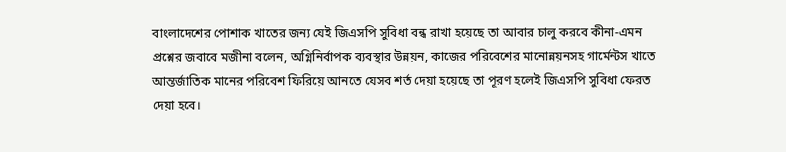বাংলাদেশের পোশাক খাতের জন্য যেই জিএসপি সুবিধা বন্ধ রাখা হয়েছে তা আবার চালু করবে কীনা-এমন প্রশ্নের জবাবে মজীনা বলেন, অগ্নিনির্বাপক ব্যবস্থার উন্নয়ন, কাজের পরিবেশের মানোন্নয়নসহ গার্মেন্টস খাতে আন্তর্জাতিক মানের পরিবেশ ফিরিয়ে আনতে যেসব শর্ত দেয়া হয়েছে তা পূরণ হলেই জিএসপি সুবিধা ফেরত দেয়া হবে।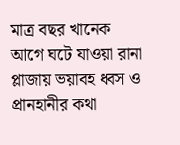মাত্র বছর খানেক আগে ঘটে যাওয়া রানা প্লাজায় ভয়াবহ ধ্বস ও প্রানহানীর কথা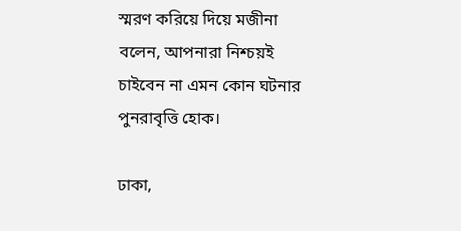স্মরণ করিয়ে দিয়ে মজীনা বলেন, আপনারা নিশ্চয়ই চাইবেন না এমন কোন ঘটনার পুনরাবৃত্তি হোক।

ঢাকা,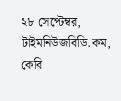২৮ সেপ্টেম্বর, টাইমনিউজবিডি.কম, কেবি